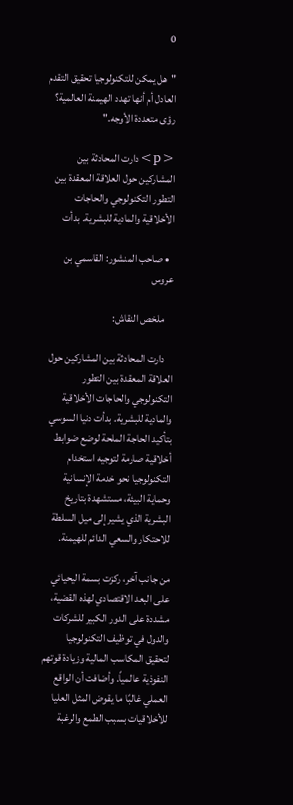0

"هل يمكن للتكنولوجيا تحقيق التقدم العادل أم أنها تهدد الهيمنة العالمية؟ رؤى متعددة الأوجه."

<p>دارت المحادثة بين المشاركين حول العلاقة المعقدة بين التطور التكنولوجي والحاجات الأخلاقية والمادية للبشرية. بدأت

  • صاحب المنشور: القاسمي بن عروس

    ملخص النقاش:

    دارت المحادثة بين المشاركين حول العلاقة المعقدة بين التطور التكنولوجي والحاجات الأخلاقية والمادية للبشرية. بدأت دنيا السوسي بتأكيد الحاجة الملحة لوضع ضوابط أخلاقية صارمة لتوجيه استخدام التكنولوجيا نحو خدمة الإنسانية وحماية البيئة، مستشهدة بتاريخ البشرية الذي يشير إلى ميل السلطة للاحتكار والسعي الدائم للهيمنة.

من جانب آخر، ركزت بسمة اليحيائي على البعد الاقتصادي لهذه القضية، مشددة على الدور الكبير للشركات والدول في توظيف التكنولوجيا لتحقيق المكاسب المالية وزيادة قوتهم النفوذية عالمياً. وأضافت أن الواقع العملي غالبًا ما يقوض المثل العليا للأخلاقيات بسبب الطمع والرغبة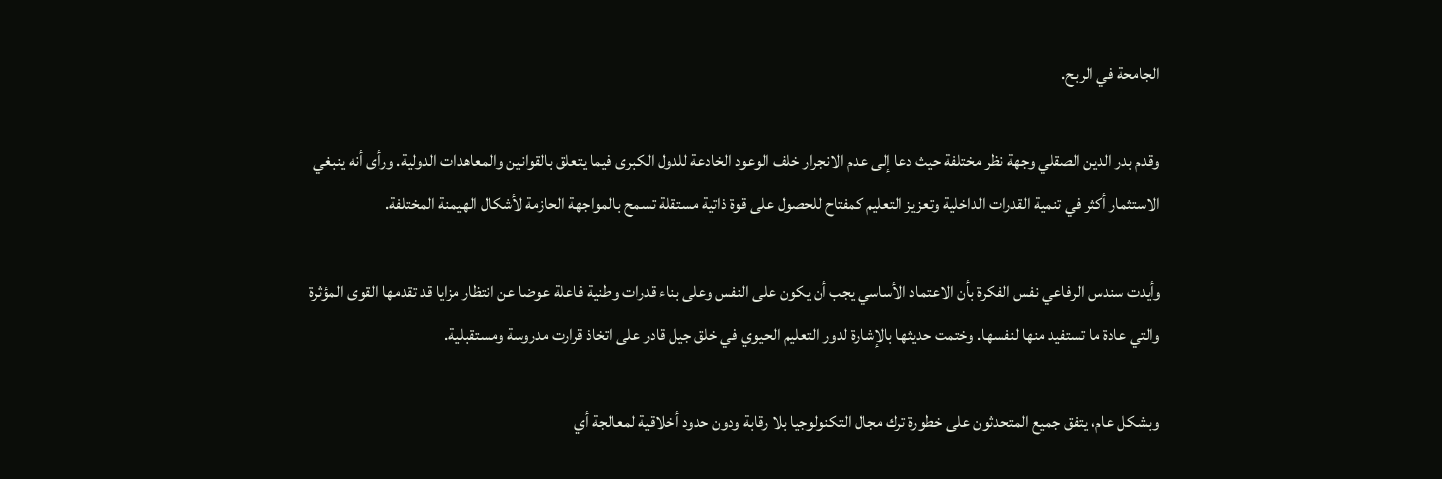الجامحة في الربح.

وقدم بدر الدين الصقلي وجهة نظر مختلفة حيث دعا إلى عدم الانجرار خلف الوعود الخادعة للدول الكبرى فيما يتعلق بالقوانين والمعاهدات الدولية. ورأى أنه ينبغي الاستثمار أكثر في تنمية القدرات الداخلية وتعزيز التعليم كمفتاح للحصول على قوة ذاتية مستقلة تسمح بالمواجهة الحازمة لأشكال الهيمنة المختلفة.

وأيدت سندس الرفاعي نفس الفكرة بأن الاعتماد الأساسي يجب أن يكون على النفس وعلى بناء قدرات وطنية فاعلة عوضا عن انتظار مزايا قد تقدمها القوى المؤثرة والتي عادة ما تستفيد منها لنفسها. وختمت حديثها بالإشارة لدور التعليم الحيوي في خلق جيل قادر على اتخاذ قرارت مدروسة ومستقبلية.

وبشكل عام، يتفق جميع المتحدثون على خطورة ترك مجال التكنولوجيا بلا رقابة ودون حدود أخلاقية لمعالجة أي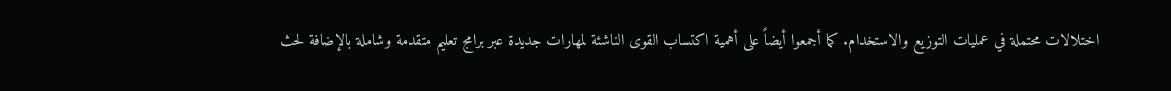اختلالات محتملة في عمليات التوزيع والاستخدام. كما أجمعوا أيضاً على أهمية اكتساب القوى الناشئة لمهارات جديدة عبر برامج تعليم متقدمة وشاملة بالإضافة لحث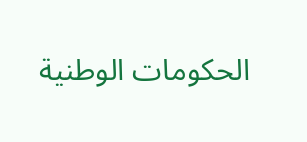الحكومات الوطنية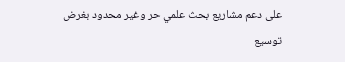على دعم مشاريع بحث علمي حر وغير محدود بغرض توسيع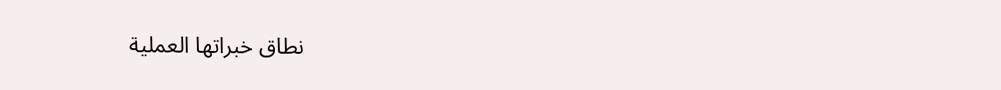نطاق خبراتها العملية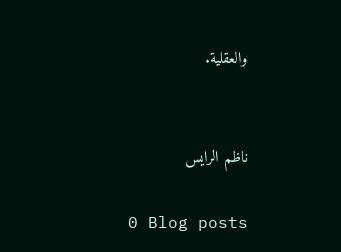والعقلية.


ناظم الرايس

0 Blog posts